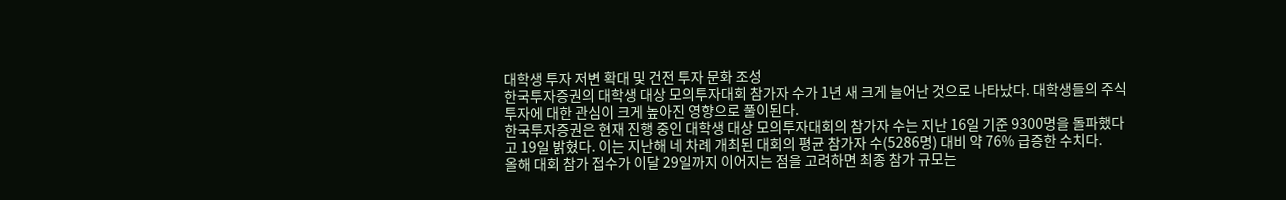대학생 투자 저변 확대 및 건전 투자 문화 조성
한국투자증권의 대학생 대상 모의투자대회 참가자 수가 1년 새 크게 늘어난 것으로 나타났다. 대학생들의 주식 투자에 대한 관심이 크게 높아진 영향으로 풀이된다.
한국투자증권은 현재 진행 중인 대학생 대상 모의투자대회의 참가자 수는 지난 16일 기준 9300명을 돌파했다고 19일 밝혔다. 이는 지난해 네 차례 개최된 대회의 평균 참가자 수(5286명) 대비 약 76% 급증한 수치다.
올해 대회 참가 접수가 이달 29일까지 이어지는 점을 고려하면 최종 참가 규모는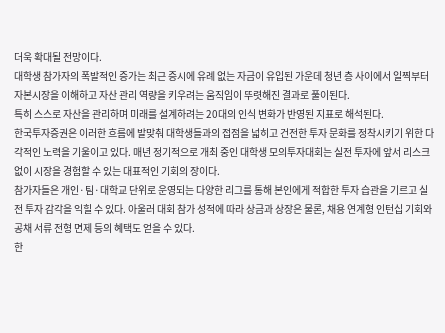더욱 확대될 전망이다.
대학생 참가자의 폭발적인 증가는 최근 증시에 유례 없는 자금이 유입된 가운데 청년 층 사이에서 일찍부터 자본시장을 이해하고 자산 관리 역량을 키우려는 움직임이 뚜렷해진 결과로 풀이된다.
특히 스스로 자산을 관리하며 미래를 설계하려는 20대의 인식 변화가 반영된 지표로 해석된다.
한국투자증권은 이러한 흐름에 발맞춰 대학생들과의 접점을 넓히고 건전한 투자 문화를 정착시키기 위한 다각적인 노력을 기울이고 있다. 매년 정기적으로 개최 중인 대학생 모의투자대회는 실전 투자에 앞서 리스크 없이 시장을 경험할 수 있는 대표적인 기회의 장이다.
참가자들은 개인·팀·대학교 단위로 운영되는 다양한 리그를 통해 본인에게 적합한 투자 습관을 기르고 실전 투자 감각을 익힐 수 있다. 아울러 대회 참가 성적에 따라 상금과 상장은 물론, 채용 연계형 인턴십 기회와 공채 서류 전형 면제 등의 혜택도 얻을 수 있다.
한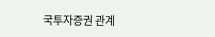국투자증권 관계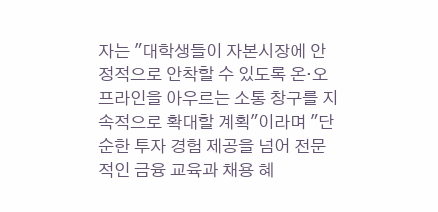자는 "대학생들이 자본시장에 안정적으로 안착할 수 있도록 온·오프라인을 아우르는 소통 창구를 지속적으로 확대할 계획"이라며 "단순한 투자 경험 제공을 넘어 전문적인 금융 교육과 채용 혜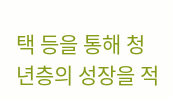택 등을 통해 청년층의 성장을 적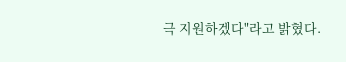극 지원하겠다"라고 밝혔다.